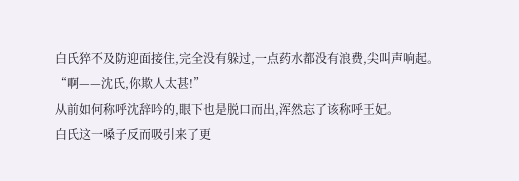白氏猝不及防迎面接住,完全没有躲过,一点药水都没有浪费,尖叫声响起。
“啊——沈氏,你欺人太甚!”
从前如何称呼沈辞吟的,眼下也是脱口而出,浑然忘了该称呼王妃。
白氏这一嗓子反而吸引来了更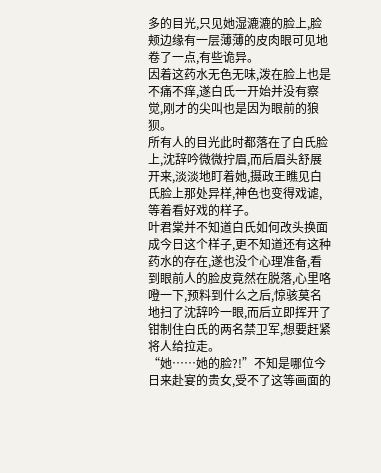多的目光,只见她湿漉漉的脸上,脸颊边缘有一层薄薄的皮肉眼可见地卷了一点,有些诡异。
因着这药水无色无味,泼在脸上也是不痛不痒,遂白氏一开始并没有察觉,刚才的尖叫也是因为眼前的狼狈。
所有人的目光此时都落在了白氏脸上,沈辞吟微微拧眉,而后眉头舒展开来,淡淡地盯着她,摄政王瞧见白氏脸上那处异样,神色也变得戏谑,等着看好戏的样子。
叶君棠并不知道白氏如何改头换面成今日这个样子,更不知道还有这种药水的存在,遂也没个心理准备,看到眼前人的脸皮竟然在脱落,心里咯噔一下,预料到什么之后,惊骇莫名地扫了沈辞吟一眼,而后立即挥开了钳制住白氏的两名禁卫军,想要赶紧将人给拉走。
“她……她的脸?!”不知是哪位今日来赴宴的贵女,受不了这等画面的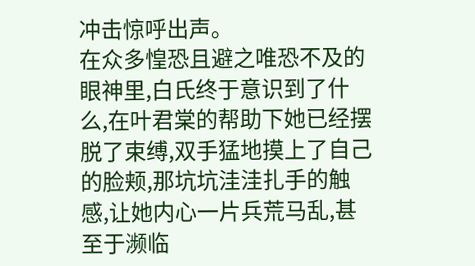冲击惊呼出声。
在众多惶恐且避之唯恐不及的眼神里,白氏终于意识到了什么,在叶君棠的帮助下她已经摆脱了束缚,双手猛地摸上了自己的脸颊,那坑坑洼洼扎手的触感,让她内心一片兵荒马乱,甚至于濒临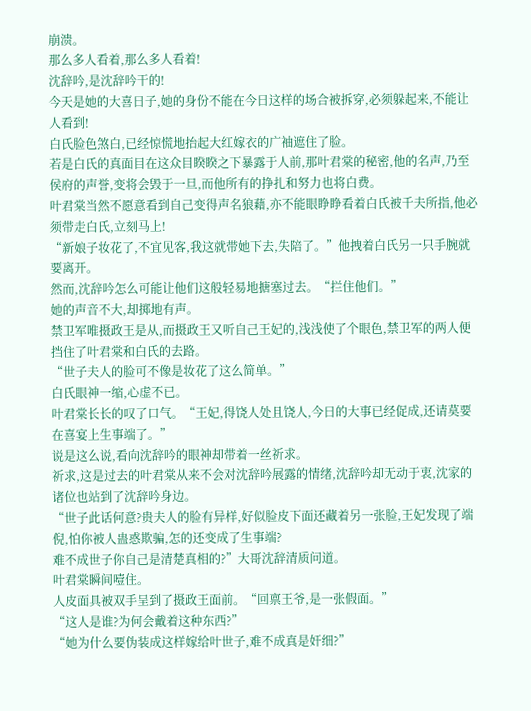崩溃。
那么多人看着,那么多人看着!
沈辞吟,是沈辞吟干的!
今天是她的大喜日子,她的身份不能在今日这样的场合被拆穿,必须躲起来,不能让人看到!
白氏脸色煞白,已经惊慌地抬起大红嫁衣的广袖遮住了脸。
若是白氏的真面目在这众目睽睽之下暴露于人前,那叶君棠的秘密,他的名声,乃至侯府的声誉,变将会毁于一旦,而他所有的挣扎和努力也将白费。
叶君棠当然不愿意看到自己变得声名狼藉,亦不能眼睁睁看着白氏被千夫所指,他必须带走白氏,立刻马上!
“新娘子妆花了,不宜见客,我这就带她下去,失陪了。”他拽着白氏另一只手腕就要离开。
然而,沈辞吟怎么可能让他们这般轻易地搪塞过去。“拦住他们。”
她的声音不大,却掷地有声。
禁卫军唯摄政王是从,而摄政王又听自己王妃的,浅浅使了个眼色,禁卫军的两人便挡住了叶君棠和白氏的去路。
“世子夫人的脸可不像是妆花了这么简单。”
白氏眼神一缩,心虚不已。
叶君棠长长的叹了口气。“王妃,得饶人处且饶人,今日的大事已经促成,还请莫要在喜宴上生事端了。”
说是这么说,看向沈辞吟的眼神却带着一丝祈求。
祈求,这是过去的叶君棠从来不会对沈辞吟展露的情绪,沈辞吟却无动于衷,沈家的诸位也站到了沈辞吟身边。
“世子此话何意?贵夫人的脸有异样,好似脸皮下面还藏着另一张脸,王妃发现了端倪,怕你被人蛊惑欺骗,怎的还变成了生事端?
难不成世子你自己是清楚真相的?”大哥沈辞清质问道。
叶君棠瞬间噎住。
人皮面具被双手呈到了摄政王面前。“回禀王爷,是一张假面。”
“这人是谁?为何会戴着这种东西?”
“她为什么要伪装成这样嫁给叶世子,难不成真是奸细?”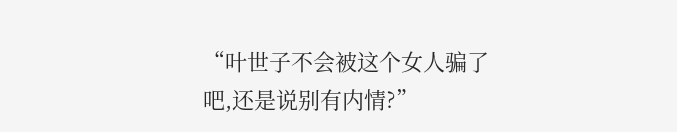“叶世子不会被这个女人骗了吧,还是说别有内情?”